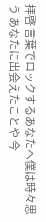拝啓 言葉でロックするあなたへ僕は時々思う あなたに出会えたことや 今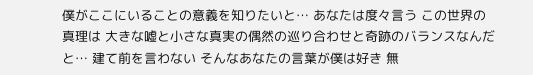僕がここにいることの意義を知りたいと… あなたは度々言う この世界の真理は 大きな嘘と小さな真実の偶然の巡り合わせと奇跡のバランスなんだと… 建て前を言わない そんなあなたの言葉が僕は好き 無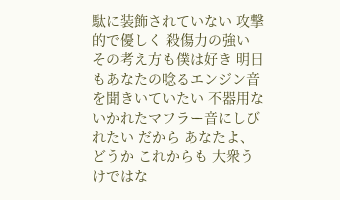駄に装飾されていない 攻撃的で優しく 殺傷力の強い その考え方も僕は好き 明日もあなたの唸るエンジン音を聞きいていたい 不器用ないかれたマフラー音にしびれたい だから あなたよ、どうか これからも 大衆うけではな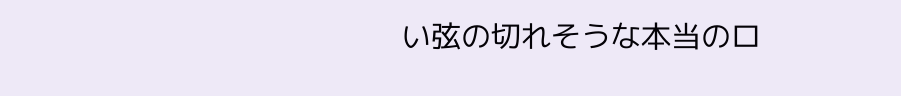い弦の切れそうな本当のロ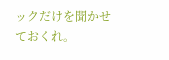ックだけを聞かせておくれ。